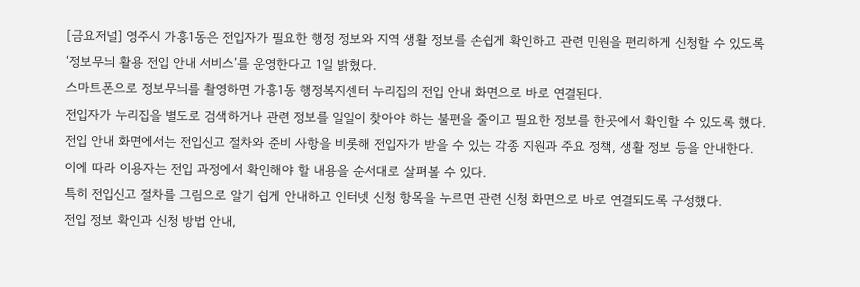[금요저널] 영주시 가흥1동은 전입자가 필요한 행정 정보와 지역 생활 정보를 손쉽게 확인하고 관련 민원을 편리하게 신청할 수 있도록 ‘정보무늬 활용 전입 안내 서비스’를 운영한다고 1일 밝혔다.
스마트폰으로 정보무늬를 촬영하면 가흥1동 행정복지센터 누리집의 전입 안내 화면으로 바로 연결된다.
전입자가 누리집을 별도로 검색하거나 관련 정보를 일일이 찾아야 하는 불편을 줄이고 필요한 정보를 한곳에서 확인할 수 있도록 했다.
전입 안내 화면에서는 전입신고 절차와 준비 사항을 비롯해 전입자가 받을 수 있는 각종 지원과 주요 정책, 생활 정보 등을 안내한다.
이에 따라 이용자는 전입 과정에서 확인해야 할 내용을 순서대로 살펴볼 수 있다.
특히 전입신고 절차를 그림으로 알기 쉽게 안내하고 인터넷 신청 항목을 누르면 관련 신청 화면으로 바로 연결되도록 구성했다.
전입 정보 확인과 신청 방법 안내,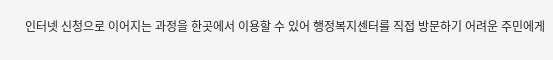인터넷 신청으로 이어지는 과정을 한곳에서 이용할 수 있어 행정복지센터를 직접 방문하기 어려운 주민에게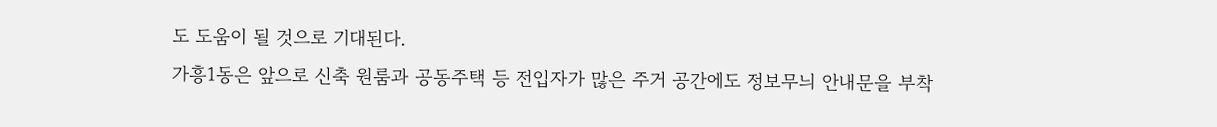도 도움이 될 것으로 기대된다.
가흥1동은 앞으로 신축 원룸과 공동주택 등 전입자가 많은 주거 공간에도 정보무늬 안내문을 부착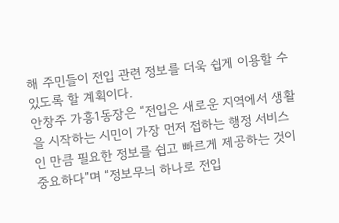해 주민들이 전입 관련 정보를 더욱 쉽게 이용할 수 있도록 할 계획이다.
안창주 가흥1동장은 “전입은 새로운 지역에서 생활을 시작하는 시민이 가장 먼저 접하는 행정 서비스인 만큼 필요한 정보를 쉽고 빠르게 제공하는 것이 중요하다”며 “정보무늬 하나로 전입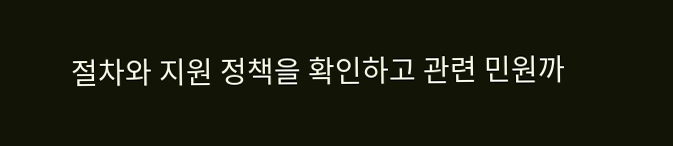절차와 지원 정책을 확인하고 관련 민원까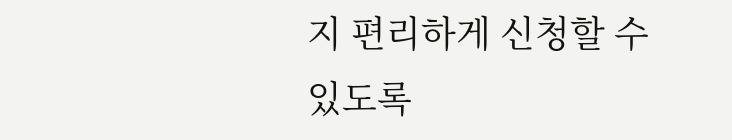지 편리하게 신청할 수 있도록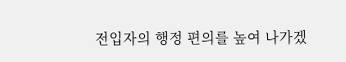전입자의 행정 편의를 높여 나가겠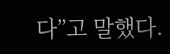다”고 말했다.